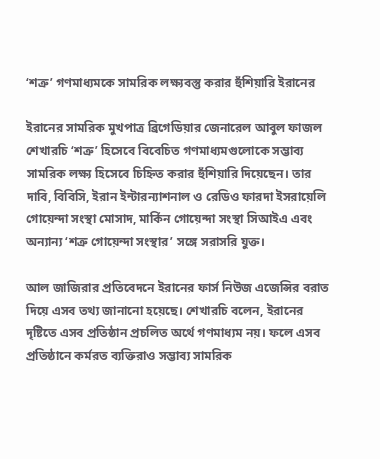‘শত্রু’ গণমাধ্যমকে সামরিক লক্ষ্যবস্তু করার হুঁশিয়ারি ইরানের

ইরানের সামরিক মুখপাত্র ব্রিগেডিয়ার জেনারেল আবুল ফাজল শেখারচি ‘শত্রু’ হিসেবে বিবেচিত গণমাধ্যমগুলোকে সম্ভাব্য সামরিক লক্ষ্য হিসেবে চিহ্নিত করার হুঁশিয়ারি দিয়েছেন। তার দাবি, বিবিসি, ইরান ইন্টারন্যাশনাল ও রেডিও ফারদা ইসরায়েলি গোয়েন্দা সংস্থা মোসাদ, মার্কিন গোয়েন্দা সংস্থা সিআইএ এবং অন্যান্য ‘শত্রু গোয়েন্দা সংস্থার’ সঙ্গে সরাসরি যুক্ত।

আল জাজিরার প্রতিবেদনে ইরানের ফার্স নিউজ এজেন্সির বরাত দিয়ে এসব তথ্য জানানো হয়েছে। শেখারচি বলেন, ইরানের দৃষ্টিতে এসব প্রতিষ্ঠান প্রচলিত অর্থে গণমাধ্যম নয়। ফলে এসব প্রতিষ্ঠানে কর্মরত ব্যক্তিরাও সম্ভাব্য সামরিক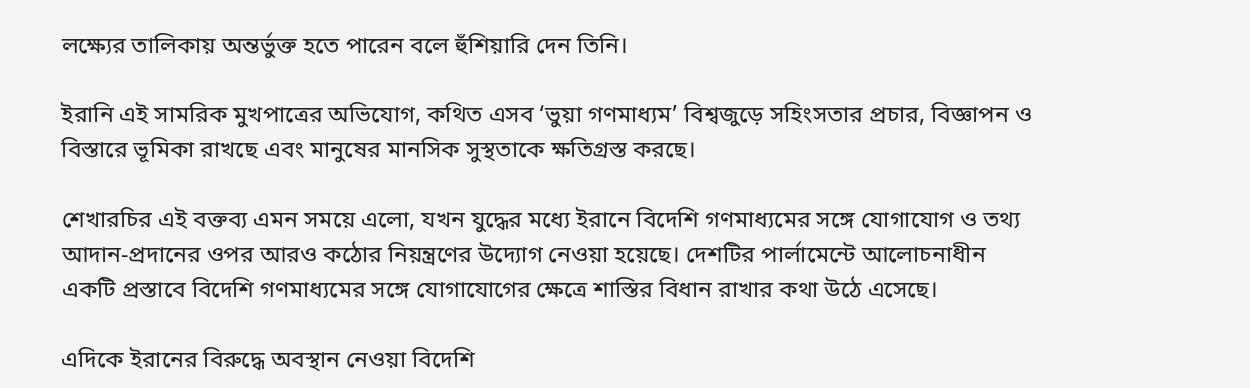লক্ষ্যের তালিকায় অন্তর্ভুক্ত হতে পারেন বলে হুঁশিয়ারি দেন তিনি।

ইরানি এই সামরিক মুখপাত্রের অভিযোগ, কথিত এসব ‘ভুয়া গণমাধ্যম’ বিশ্বজুড়ে সহিংসতার প্রচার, বিজ্ঞাপন ও বিস্তারে ভূমিকা রাখছে এবং মানুষের মানসিক সুস্থতাকে ক্ষতিগ্রস্ত করছে।

শেখারচির এই বক্তব্য এমন সময়ে এলো, যখন যুদ্ধের মধ্যে ইরানে বিদেশি গণমাধ্যমের সঙ্গে যোগাযোগ ও তথ্য আদান-প্রদানের ওপর আরও কঠোর নিয়ন্ত্রণের উদ্যোগ নেওয়া হয়েছে। দেশটির পার্লামেন্টে আলোচনাধীন একটি প্রস্তাবে বিদেশি গণমাধ্যমের সঙ্গে যোগাযোগের ক্ষেত্রে শাস্তির বিধান রাখার কথা উঠে এসেছে।

এদিকে ইরানের বিরুদ্ধে অবস্থান নেওয়া বিদেশি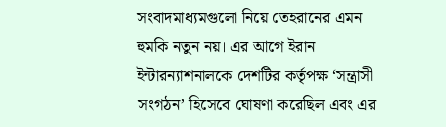সংবাদমাধ্যমগুলো নিয়ে তেহরানের এমন হুমকি নতুন নয়। এর আগে ইরান ইন্টারন্যাশনালকে দেশটির কর্তৃপক্ষ ‘সন্ত্রাসী সংগঠন’ হিসেবে ঘোষণা করেছিল এবং এর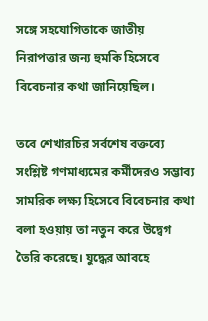সঙ্গে সহযোগিতাকে জাতীয় নিরাপত্তার জন্য হুমকি হিসেবে বিবেচনার কথা জানিয়েছিল।

তবে শেখারচির সর্বশেষ বক্তব্যে সংশ্লিষ্ট গণমাধ্যমের কর্মীদেরও সম্ভাব্য সামরিক লক্ষ্য হিসেবে বিবেচনার কথা বলা হওয়ায় তা নতুন করে উদ্বেগ তৈরি করেছে। যুদ্ধের আবহে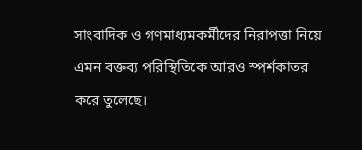সাংবাদিক ও গণমাধ্যমকর্মীদের নিরাপত্তা নিয়ে এমন বক্তব্য পরিস্থিতিকে আরও স্পর্শকাতর করে তুলেছে।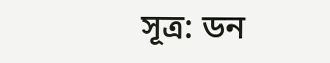সূত্র: ডন